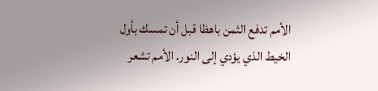الأمم تدفع الثمن باهظا قبل أن تمسك بأول
الخيط الذي يؤدي إلى النور. الأمم تشعر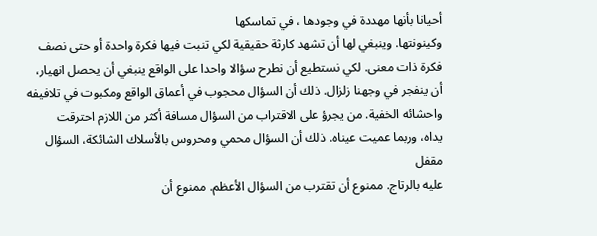أحيانا بأنها مهددة في وجودها ، في تماسكها
وكينونتها. وينبغي لها أن تشهد كارثة حقيقية لكي تنبت فيها فكرة واحدة أو حتى نصف
فكرة ذات معنى. لكي نستطيع أن نطرح سؤالا واحدا على الواقع ينبغي أن يحصل انهيار،
أن ينفجر في وجهنا زلزال. ذلك أن السؤال محجوب في أعماق الواقع ومكبوت في تلافيفه
واحشائه الخفية. من يجرؤ على الاقتراب من السؤال مسافة أكثر من اللازم احترقت
يداه، وربما عميت عيناه. ذلك أن السؤال محمي ومحروس بالأسلاك الشائكة، السؤال مقفل
عليه بالرتاج. ممنوع أن تقترب من السؤال الأعظم. ممنوع أن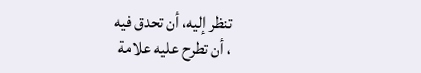تنظر إليه، أن تحدق فيه
، أن تطرح عليه علامة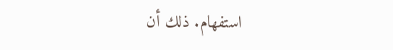استفهام. ذلك أن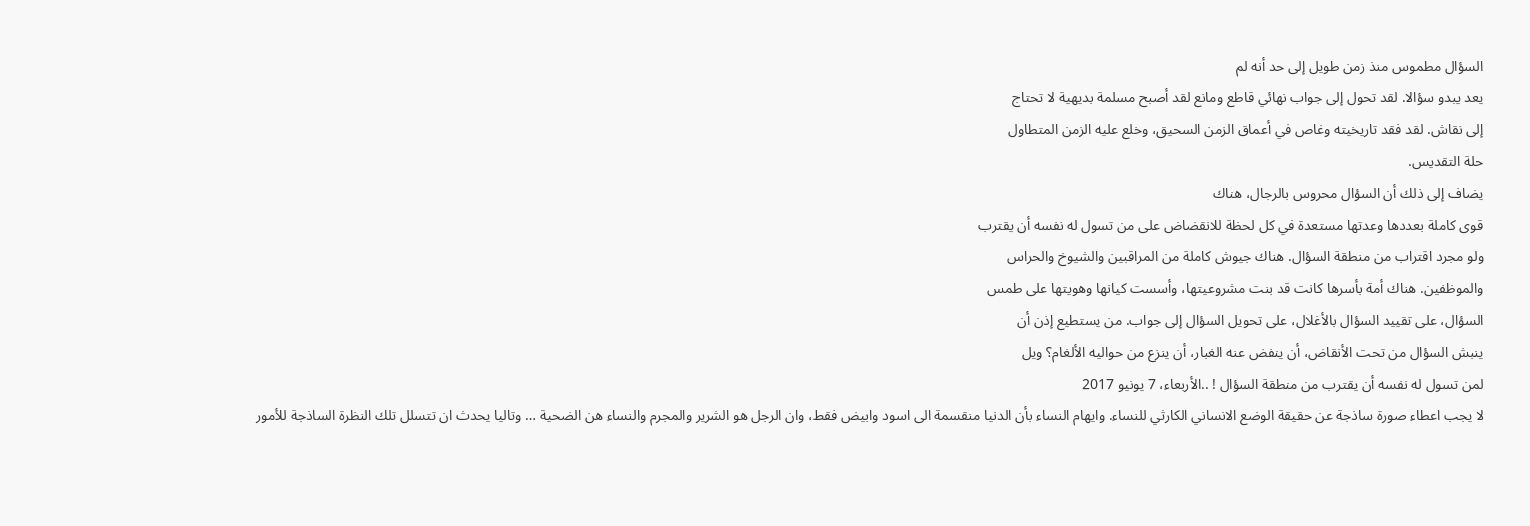السؤال مطموس منذ زمن طويل إلى حد أنه لم
يعد يبدو سؤالا. لقد تحول إلى جواب نهائي قاطع ومانع لقد أصبح مسلمة بديهية لا تحتاج
إلى نقاش. لقد فقد تاريخيته وغاص في أعماق الزمن السحيق، وخلع عليه الزمن المتطاول
حلة التقديس.
يضاف إلى ذلك أن السؤال محروس بالرجال، هناك
قوى كاملة بعددها وعدتها مستعدة في كل لحظة للانقضاض على من تسول له نفسه أن يقترب
ولو مجرد اقتراب من منطقة السؤال. هناك جيوش كاملة من المراقبين والشيوخ والحراس
والموظفين. هناك أمة بأسرها كانت قد بنت مشروعيتها، وأسست كيانها وهويتها على طمس
السؤال، على تقييد السؤال بالأغلال، على تحويل السؤال إلى جواب. من يستطيع إذن أن
ينبش السؤال من تحت الأنقاض، أن ينفض عنه الغبار، أن ينزع من حواليه الألغام؟ ويل
لمن تسول له نفسه أن يقترب من منطقة السؤال ! ..الأربعاء، 7 يونيو 2017
لا يجب اعطاء صورة ساذجة عن حقيقة الوضع الانساني الكارثي للنساء. وايهام النساء بأن الدنيا منقسمة الى اسود وابيض فقط، وان الرجل هو الشرير والمجرم والنساء هن الضحية … وتاليا يحدث ان تتسلل تلك النظرة الساذجة للأمور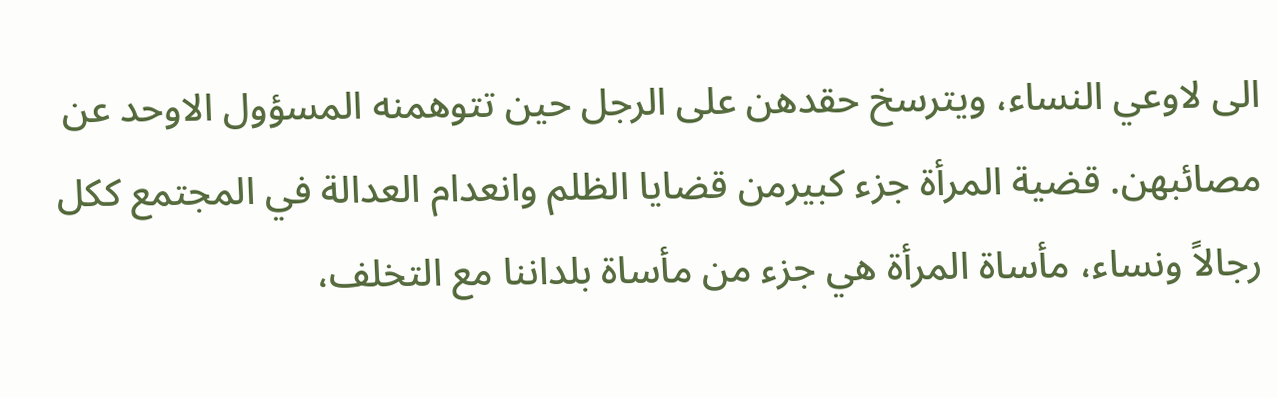الى لاوعي النساء، ويترسخ حقدهن على الرجل حين تتوهمنه المسؤول الاوحد عن مصائبهن. قضية المرأة جزء كبيرمن قضايا الظلم وانعدام العدالة في المجتمع ككل رجالاً ونساء، مأساة المرأة هي جزء من مأساة بلداننا مع التخلف،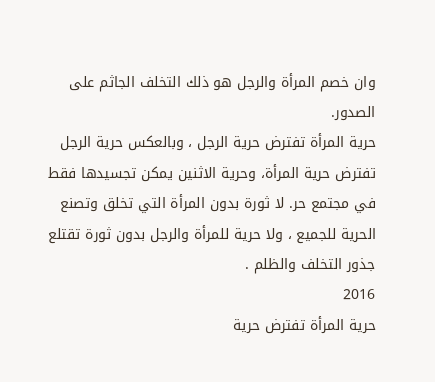وان خصم المرأة والرجل هو ذلك التخلف الجاثم على الصدور.
حرية المرأة تفترض حرية الرجل ، وبالعكس حرية الرجل تفترض حرية المرأة، وحرية الاثنين يمكن تجسيدها فقط في مجتمع حر. لا ثورة بدون المرأة التي تخلق وتصنع الحرية للجميع ، ولا حرية للمرأة والرجل بدون ثورة تقتلع جذور التخلف والظلم .
2016
حرية المرأة تفترض حرية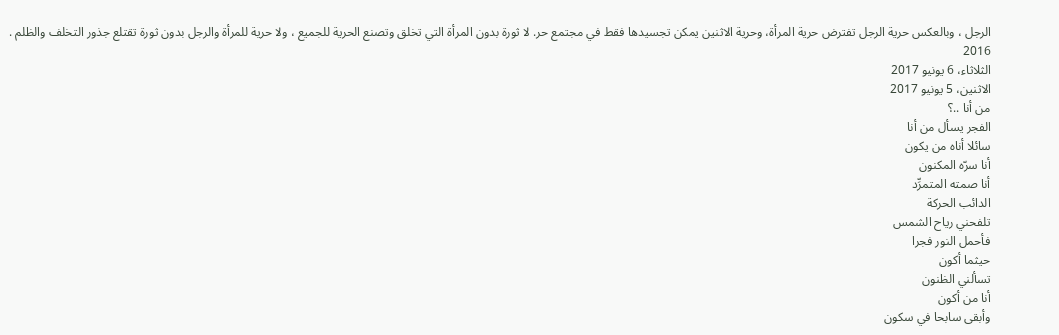الرجل ، وبالعكس حرية الرجل تفترض حرية المرأة، وحرية الاثنين يمكن تجسيدها فقط في مجتمع حر. لا ثورة بدون المرأة التي تخلق وتصنع الحرية للجميع ، ولا حرية للمرأة والرجل بدون ثورة تقتلع جذور التخلف والظلم .
2016
الثلاثاء، 6 يونيو 2017
الاثنين، 5 يونيو 2017
من أنا ..؟
الفجر يسأل من أنا
سائلا أناه من يكون
أنا سرّه المكنون
أنا صمته المتمرِّد
الدائب الحركة
تلفحني رياح الشمس
فأحمل النور فجرا
حيثما أكون
تسألني الظنون
أنا من أكون
وأبقى سابحا في سكون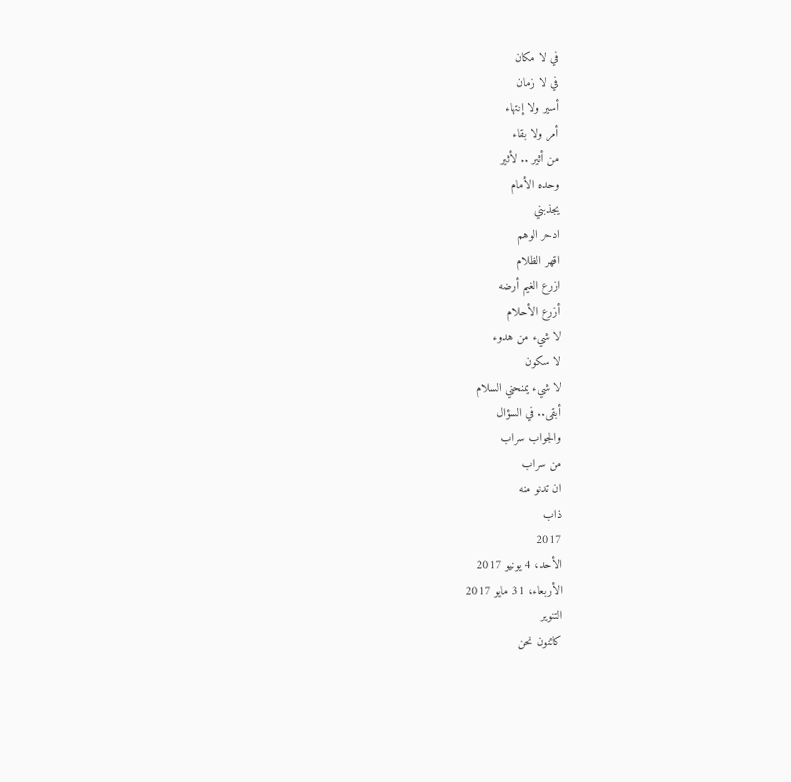في لا مكان
في لا زمان
أسير ولا إنتهاء
أمر ولا بقاء
من أثير .. لأثير
وحده الأمام
يجذبني
ادحر الوهم
اقهر الظلام
ازرع الغيم أرضه
أزرع الأحلام
لا شيء من هدوء
لا سكون
لا شيء يمنحني السلام
أبقى.. في السؤال
والجواب سراب
من سراب
ان تدنو منه
ذاب
2017
الأحد، 4 يونيو 2017
الأربعاء، 31 مايو 2017
التنوير
كائنون نحن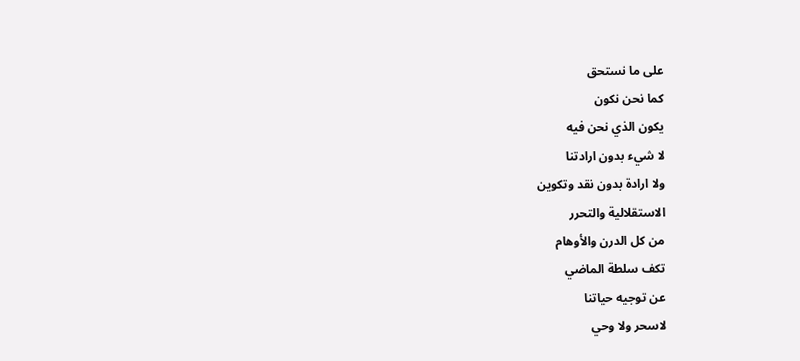على ما نستحق
كما نحن نكون
يكون الذي نحن فيه
لا شيء بدون ارادتنا
ولا ارادة بدون نقد وتكوين
الاستقلالية والتحرر
من كل الدرن والأوهام
تكف سلطة الماضي
عن توجيه حياتنا
لاسحر ولا وحي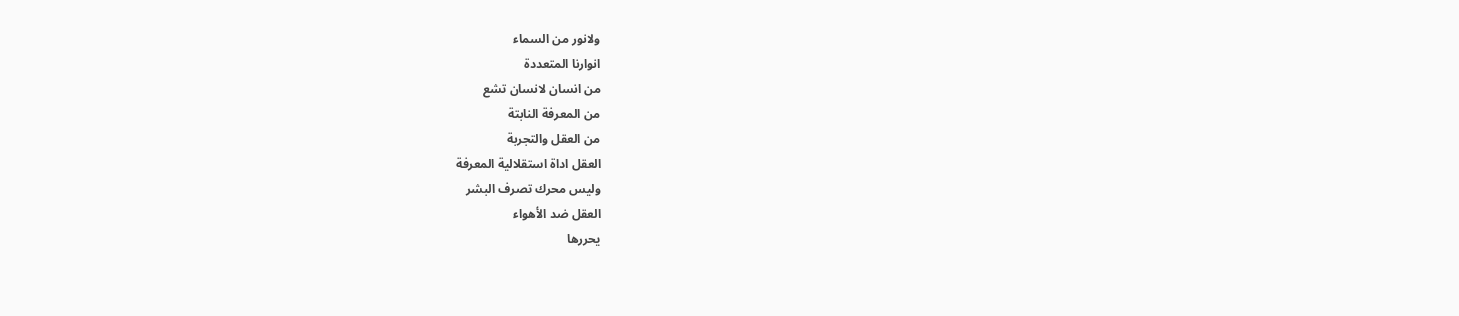ولانور من السماء
انوارنا المتعددة
من انسان لانسان تشع
من المعرفة النابتة
من العقل والتجربة
العقل اداة استقلالية المعرفة
وليس محرك تصرف البشر
العقل ضد الأهواء
يحررها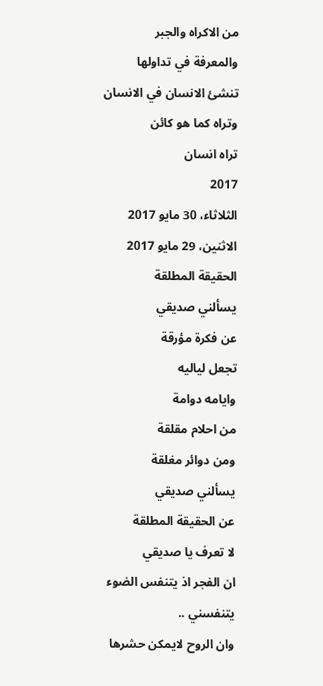من الاكراه والجبر
والمعرفة في تداولها
تنشئ الانسان في الانسان
وتراه كما هو كائن
تراه انسان
2017
الثلاثاء، 30 مايو 2017
الاثنين، 29 مايو 2017
الحقيقة المطلقة
يسألني صديقي
عن فكرة مؤرقة
تجعل لياليه
وايامه دوامة
من احلام مقلقة
ومن دوائر مغلقة
يسألني صديقي
عن الحقيقة المطلقة
لا تعرف يا صديقي
ان الفجر اذ يتنفس الضوء
يتنفسني ..
وان الروح لايمكن حشرها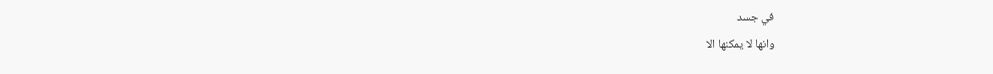في جسد
وانها لا يمكنها الا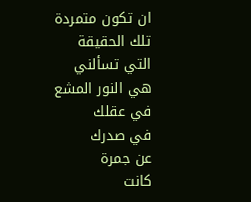ان تكون متمردة
تلك الحقيقة
التي تسألني
هي النور المشع
في عقلك
في صدرك
عن جمرة
كانت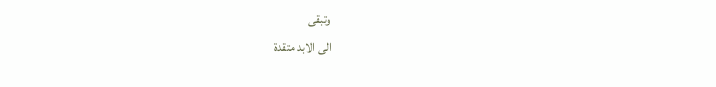وتبقى
الى الابد متقدة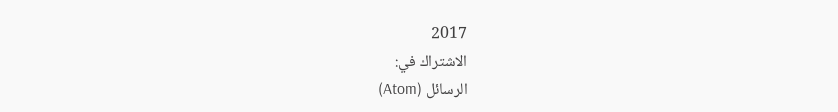2017
الاشتراك في:
الرسائل (Atom)